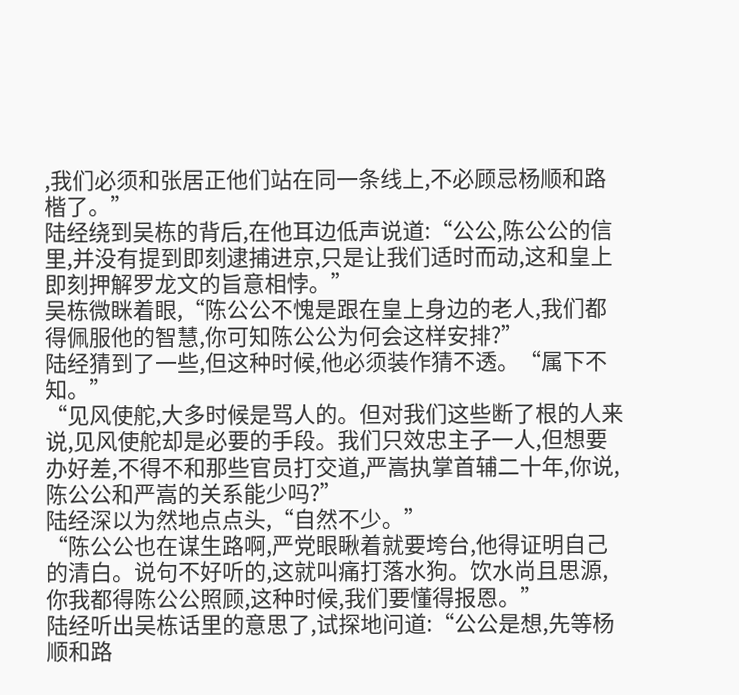,我们必须和张居正他们站在同一条线上,不必顾忌杨顺和路楷了。”
陆经绕到吴栋的背后,在他耳边低声说道:“公公,陈公公的信里,并没有提到即刻逮捕进京,只是让我们适时而动,这和皇上即刻押解罗龙文的旨意相悖。”
吴栋微眯着眼,“陈公公不愧是跟在皇上身边的老人,我们都得佩服他的智慧,你可知陈公公为何会这样安排?”
陆经猜到了一些,但这种时候,他必须装作猜不透。“属下不知。”
“见风使舵,大多时候是骂人的。但对我们这些断了根的人来说,见风使舵却是必要的手段。我们只效忠主子一人,但想要办好差,不得不和那些官员打交道,严嵩执掌首辅二十年,你说,陈公公和严嵩的关系能少吗?”
陆经深以为然地点点头,“自然不少。”
“陈公公也在谋生路啊,严党眼瞅着就要垮台,他得证明自己的清白。说句不好听的,这就叫痛打落水狗。饮水尚且思源,你我都得陈公公照顾,这种时候,我们要懂得报恩。”
陆经听出吴栋话里的意思了,试探地问道:“公公是想,先等杨顺和路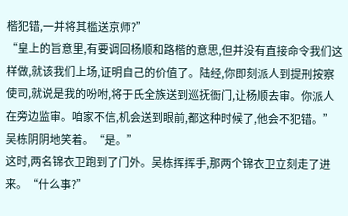楷犯错,一并将其槛送京师?”
“皇上的旨意里,有要调回杨顺和路楷的意思,但并没有直接命令我们这样做,就该我们上场,证明自己的价值了。陆经,你即刻派人到提刑按察使司,就说是我的吩咐,将于氏全族送到巡抚衙门,让杨顺去审。你派人在旁边监审。咱家不信,机会送到眼前,都这种时候了,他会不犯错。”
吴栋阴阴地笑着。“是。”
这时,两名锦衣卫跑到了门外。吴栋挥挥手,那两个锦衣卫立刻走了进来。“什么事?”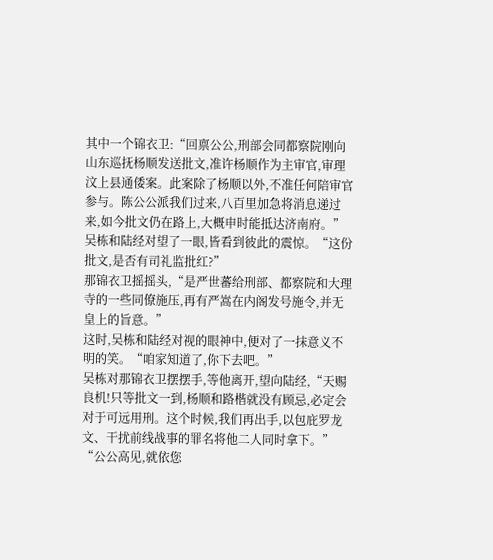其中一个锦衣卫:“回禀公公,刑部会同都察院刚向山东巡抚杨顺发送批文,准许杨顺作为主审官,审理汶上县通倭案。此案除了杨顺以外,不准任何陪审官参与。陈公公派我们过来,八百里加急将消息递过来,如今批文仍在路上,大概申时能抵达济南府。”
吴栋和陆经对望了一眼,皆看到彼此的震惊。“这份批文,是否有司礼监批红?”
那锦衣卫摇摇头,“是严世蕃给刑部、都察院和大理寺的一些同僚施压,再有严嵩在内阁发号施令,并无皇上的旨意。”
这时,吴栋和陆经对视的眼神中,便对了一抹意义不明的笑。“咱家知道了,你下去吧。”
吴栋对那锦衣卫摆摆手,等他离开,望向陆经,“天赐良机!只等批文一到,杨顺和路楷就没有顾忌,必定会对于可远用刑。这个时候,我们再出手,以包庇罗龙文、干扰前线战事的罪名将他二人同时拿下。”
“公公高见,就依您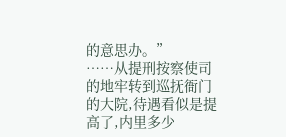的意思办。”
……从提刑按察使司的地牢转到巡抚衙门的大院,待遇看似是提高了,内里多少